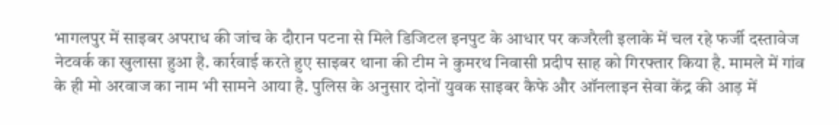भागलपुर में साइबर अपराध की जांच के दौरान पटना से मिले डिजिटल इनपुट के आधार पर कजरैली इलाके में चल रहे फर्जी दस्तावेज नेटवर्क का खुलासा हुआ है. कार्रवाई करते हुए साइबर थाना की टीम ने कुमरथ निवासी प्रदीप साह को गिरफ्तार किया है. मामले में गांव के ही मो अरवाज का नाम भी सामने आया है. पुलिस के अनुसार दोनों युवक साइबर कैफे और ऑनलाइन सेवा केंद्र की आड़ में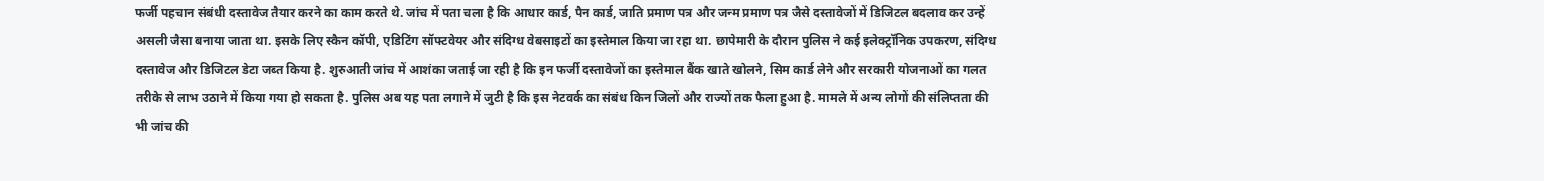फर्जी पहचान संबंधी दस्तावेज तैयार करने का काम करते थे. जांच में पता चला है कि आधार कार्ड, पैन कार्ड, जाति प्रमाण पत्र और जन्म प्रमाण पत्र जैसे दस्तावेजों में डिजिटल बदलाव कर उन्हें असली जैसा बनाया जाता था. इसके लिए स्कैन कॉपी, एडिटिंग सॉफ्टवेयर और संदिग्ध वेबसाइटों का इस्तेमाल किया जा रहा था. छापेमारी के दौरान पुलिस ने कई इलेक्ट्रॉनिक उपकरण, संदिग्ध दस्तावेज और डिजिटल डेटा जब्त किया है. शुरुआती जांच में आशंका जताई जा रही है कि इन फर्जी दस्तावेजों का इस्तेमाल बैंक खाते खोलने, सिम कार्ड लेने और सरकारी योजनाओं का गलत तरीके से लाभ उठाने में किया गया हो सकता है. पुलिस अब यह पता लगाने में जुटी है कि इस नेटवर्क का संबंध किन जिलों और राज्यों तक फैला हुआ है. मामले में अन्य लोगों की संलिप्तता की भी जांच की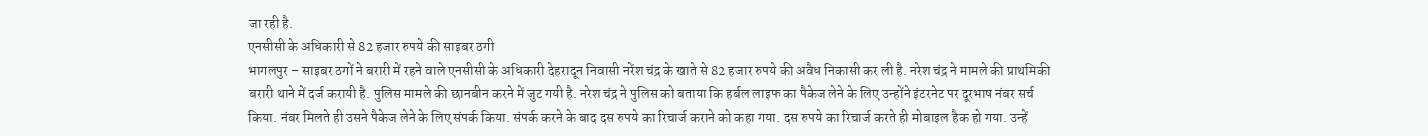जा रही है.
एनसीसी के अधिकारी से 82 हजार रुपये की साइबर ठगी
भागलपुर – साइबर ठगों ने बरारी में रहने वाले एनसीसी के अधिकारी देहरादून निवासी नरेंश चंद्र के खाते से 82 हजार रुपये की अवैध निकासी कर ली है. नरेश चंद्र ने मामले की प्राथमिकी बरारी थाने में दर्ज करायी है. पुलिस मामले की छानबीन करने में जुट गयी है. नरेश चंद्र ने पुलिस को बताया कि हर्बल लाइफ का पैकेज लेने के लिए उन्होंने इंटरनेट पर दूरभाष नंबर सर्च किया. नंबर मिलते ही उसने पैकेज लेने के लिए संपर्क किया. संपर्क करने के बाद दस रुपये का रिचार्ज कराने को कहा गया. दस रुपये का रिचार्ज करते ही मोबाइल हैक हो गया. उन्हें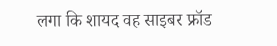लगा कि शायद वह साइबर फ्रॉड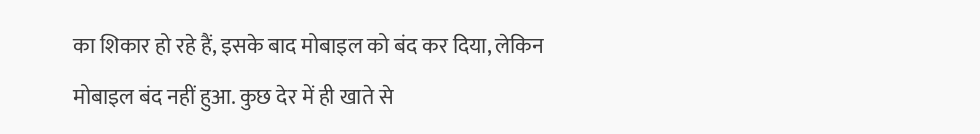का शिकार हो रहे हैं, इसके बाद मोबाइल को बंद कर दिया, लेकिन मोबाइल बंद नहीं हुआ. कुछ देर में ही खाते से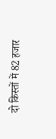दो किस्तों में 82 हजार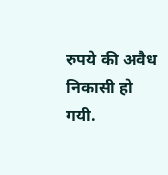रुपये की अवैध निकासी हो गयी.